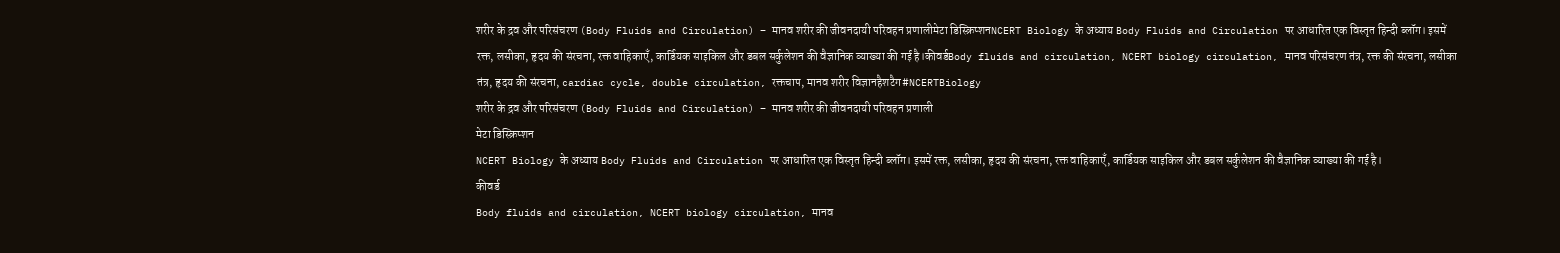शरीर के द्रव और परिसंचरण (Body Fluids and Circulation) – मानव शरीर की जीवनदायी परिवहन प्रणालीमेटा डिस्क्रिप्शनNCERT Biology के अध्याय Body Fluids and Circulation पर आधारित एक विस्तृत हिन्दी ब्लॉग। इसमें रक्त, लसीका, हृदय की संरचना, रक्त वाहिकाएँ, कार्डियक साइकिल और डबल सर्कुलेशन की वैज्ञानिक व्याख्या की गई है।कीवर्डBody fluids and circulation, NCERT biology circulation, मानव परिसंचरण तंत्र, रक्त की संरचना, लसीका तंत्र, हृदय की संरचना, cardiac cycle, double circulation, रक्तचाप, मानव शरीर विज्ञानहैशटैग#NCERTBiology
शरीर के द्रव और परिसंचरण (Body Fluids and Circulation) – मानव शरीर की जीवनदायी परिवहन प्रणाली
मेटा डिस्क्रिप्शन
NCERT Biology के अध्याय Body Fluids and Circulation पर आधारित एक विस्तृत हिन्दी ब्लॉग। इसमें रक्त, लसीका, हृदय की संरचना, रक्त वाहिकाएँ, कार्डियक साइकिल और डबल सर्कुलेशन की वैज्ञानिक व्याख्या की गई है।
कीवर्ड
Body fluids and circulation, NCERT biology circulation, मानव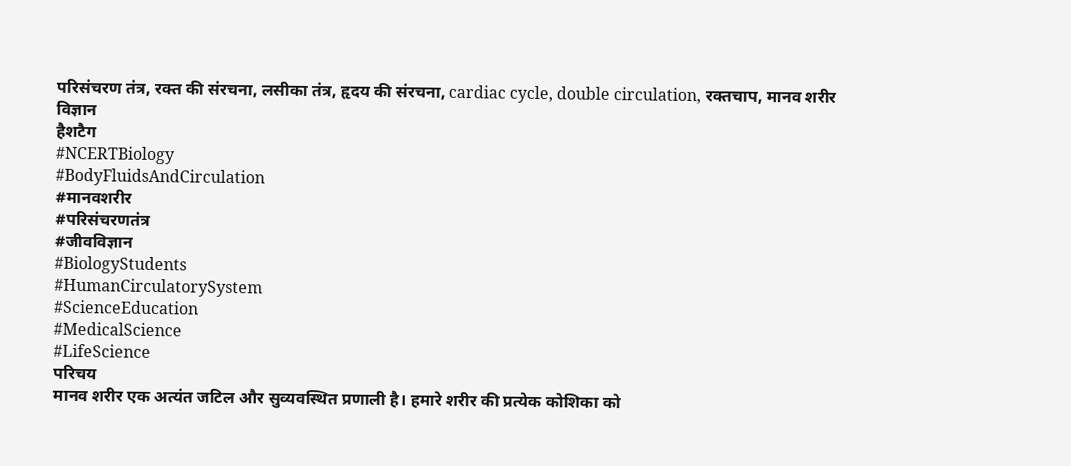परिसंचरण तंत्र, रक्त की संरचना, लसीका तंत्र, हृदय की संरचना, cardiac cycle, double circulation, रक्तचाप, मानव शरीर विज्ञान
हैशटैग
#NCERTBiology
#BodyFluidsAndCirculation
#मानवशरीर
#परिसंचरणतंत्र
#जीवविज्ञान
#BiologyStudents
#HumanCirculatorySystem
#ScienceEducation
#MedicalScience
#LifeScience
परिचय
मानव शरीर एक अत्यंत जटिल और सुव्यवस्थित प्रणाली है। हमारे शरीर की प्रत्येक कोशिका को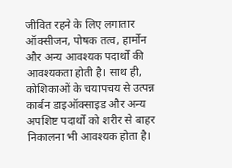जीवित रहने के लिए लगातार ऑक्सीजन, पोषक तत्व, हार्मोन और अन्य आवश्यक पदार्थों की आवश्यकता होती है। साथ ही, कोशिकाओं के चयापचय से उत्पन्न कार्बन डाइऑक्साइड और अन्य अपशिष्ट पदार्थों को शरीर से बाहर निकालना भी आवश्यक होता है।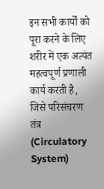इन सभी कार्यों को पूरा करने के लिए शरीर में एक अत्यंत महत्वपूर्ण प्रणाली कार्य करती है, जिसे परिसंचरण तंत्र (Circulatory System)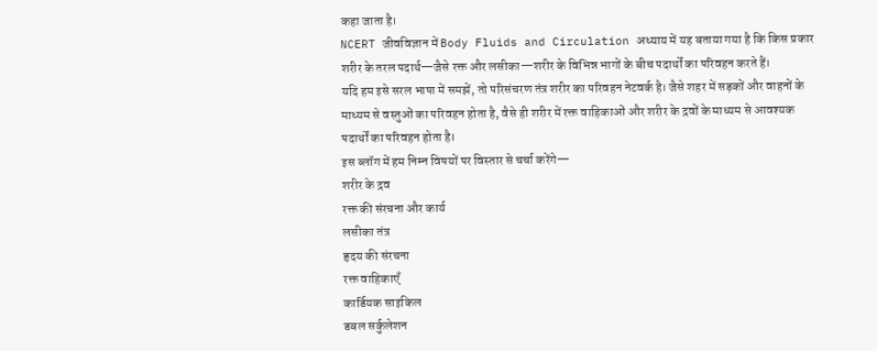कहा जाता है।
NCERT जीवविज्ञान में Body Fluids and Circulation अध्याय में यह बताया गया है कि किस प्रकार शरीर के तरल पदार्थ—जैसे रक्त और लसीका—शरीर के विभिन्न भागों के बीच पदार्थों का परिवहन करते हैं।
यदि हम इसे सरल भाषा में समझें, तो परिसंचरण तंत्र शरीर का परिवहन नेटवर्क है। जैसे शहर में सड़कों और वाहनों के माध्यम से वस्तुओं का परिवहन होता है, वैसे ही शरीर में रक्त वाहिकाओं और शरीर के द्रवों के माध्यम से आवश्यक पदार्थों का परिवहन होता है।
इस ब्लॉग में हम निम्न विषयों पर विस्तार से चर्चा करेंगे—
शरीर के द्रव
रक्त की संरचना और कार्य
लसीका तंत्र
हृदय की संरचना
रक्त वाहिकाएँ
कार्डियक साइकिल
डबल सर्कुलेशन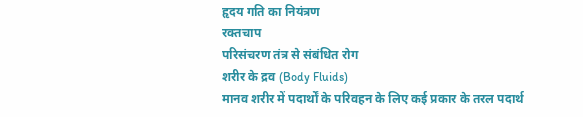हृदय गति का नियंत्रण
रक्तचाप
परिसंचरण तंत्र से संबंधित रोग
शरीर के द्रव (Body Fluids)
मानव शरीर में पदार्थों के परिवहन के लिए कई प्रकार के तरल पदार्थ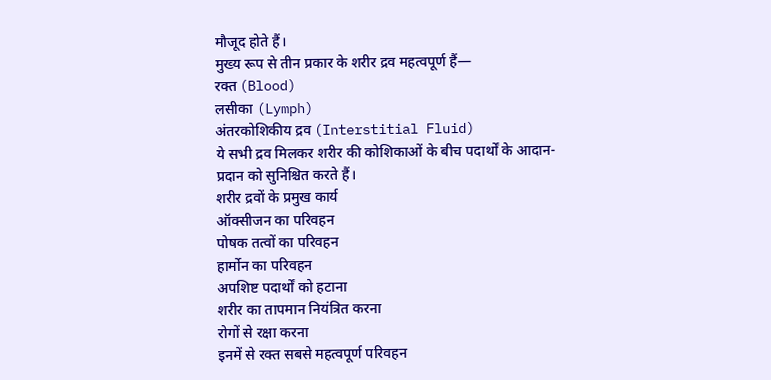मौजूद होते हैं।
मुख्य रूप से तीन प्रकार के शरीर द्रव महत्वपूर्ण हैं—
रक्त (Blood)
लसीका (Lymph)
अंतरकोशिकीय द्रव (Interstitial Fluid)
ये सभी द्रव मिलकर शरीर की कोशिकाओं के बीच पदार्थों के आदान-प्रदान को सुनिश्चित करते हैं।
शरीर द्रवों के प्रमुख कार्य
ऑक्सीजन का परिवहन
पोषक तत्वों का परिवहन
हार्मोन का परिवहन
अपशिष्ट पदार्थों को हटाना
शरीर का तापमान नियंत्रित करना
रोगों से रक्षा करना
इनमें से रक्त सबसे महत्वपूर्ण परिवहन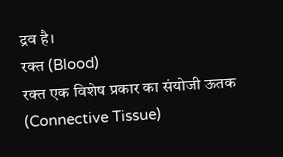द्रव है।
रक्त (Blood)
रक्त एक विशेष प्रकार का संयोजी ऊतक (Connective Tissue)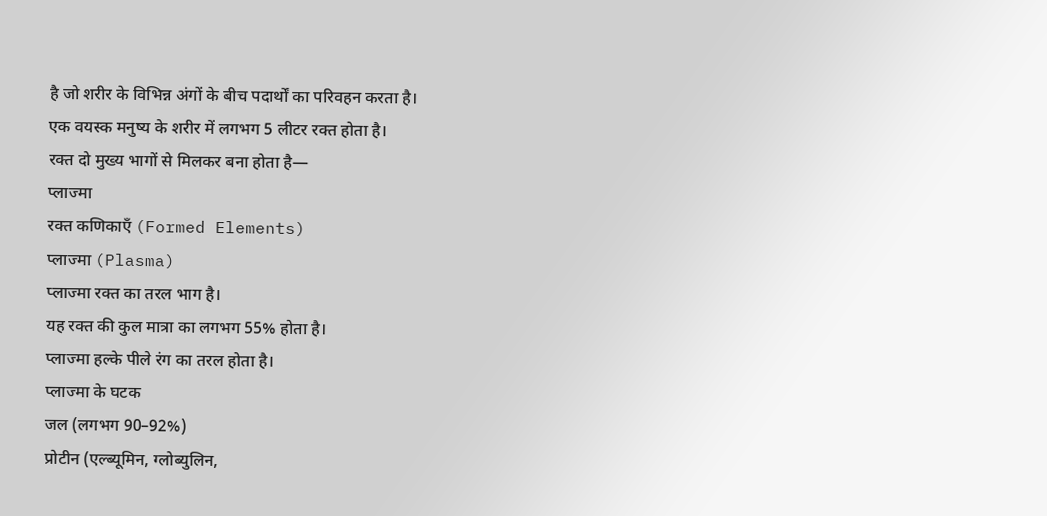है जो शरीर के विभिन्न अंगों के बीच पदार्थों का परिवहन करता है।
एक वयस्क मनुष्य के शरीर में लगभग 5 लीटर रक्त होता है।
रक्त दो मुख्य भागों से मिलकर बना होता है—
प्लाज्मा
रक्त कणिकाएँ (Formed Elements)
प्लाज्मा (Plasma)
प्लाज्मा रक्त का तरल भाग है।
यह रक्त की कुल मात्रा का लगभग 55% होता है।
प्लाज्मा हल्के पीले रंग का तरल होता है।
प्लाज्मा के घटक
जल (लगभग 90–92%)
प्रोटीन (एल्ब्यूमिन, ग्लोब्युलिन,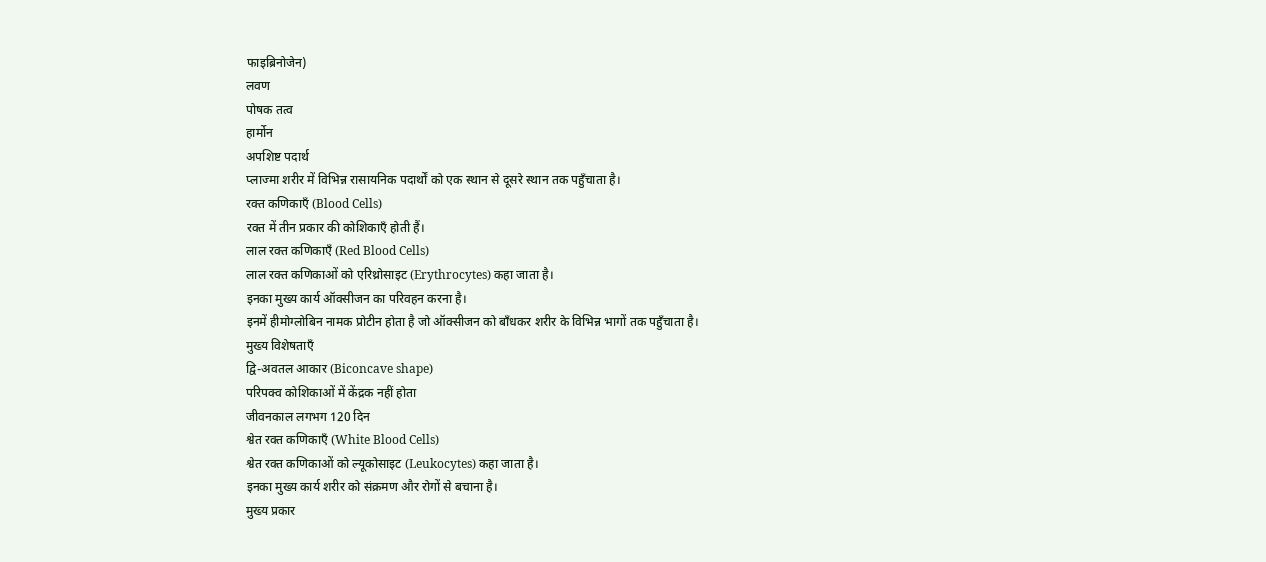फाइब्रिनोजेन)
लवण
पोषक तत्व
हार्मोन
अपशिष्ट पदार्थ
प्लाज्मा शरीर में विभिन्न रासायनिक पदार्थों को एक स्थान से दूसरे स्थान तक पहुँचाता है।
रक्त कणिकाएँ (Blood Cells)
रक्त में तीन प्रकार की कोशिकाएँ होती हैं।
लाल रक्त कणिकाएँ (Red Blood Cells)
लाल रक्त कणिकाओं को एरिथ्रोसाइट (Erythrocytes) कहा जाता है।
इनका मुख्य कार्य ऑक्सीजन का परिवहन करना है।
इनमें हीमोग्लोबिन नामक प्रोटीन होता है जो ऑक्सीजन को बाँधकर शरीर के विभिन्न भागों तक पहुँचाता है।
मुख्य विशेषताएँ
द्वि-अवतल आकार (Biconcave shape)
परिपक्व कोशिकाओं में केंद्रक नहीं होता
जीवनकाल लगभग 120 दिन
श्वेत रक्त कणिकाएँ (White Blood Cells)
श्वेत रक्त कणिकाओं को ल्यूकोसाइट (Leukocytes) कहा जाता है।
इनका मुख्य कार्य शरीर को संक्रमण और रोगों से बचाना है।
मुख्य प्रकार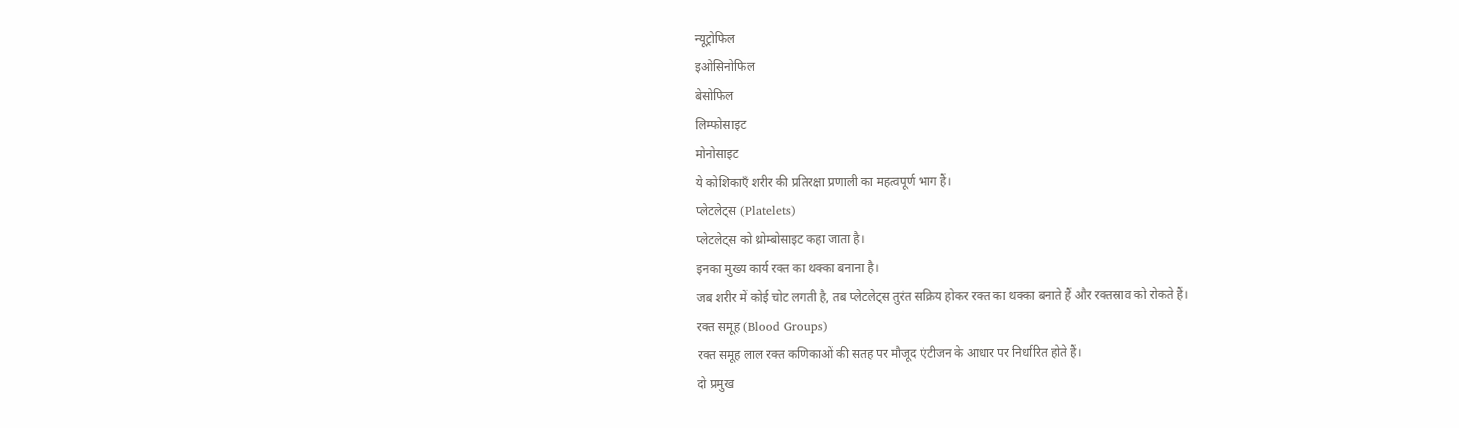न्यूट्रोफिल
इओसिनोफिल
बेसोफिल
लिम्फोसाइट
मोनोसाइट
ये कोशिकाएँ शरीर की प्रतिरक्षा प्रणाली का महत्वपूर्ण भाग हैं।
प्लेटलेट्स (Platelets)
प्लेटलेट्स को थ्रोम्बोसाइट कहा जाता है।
इनका मुख्य कार्य रक्त का थक्का बनाना है।
जब शरीर में कोई चोट लगती है, तब प्लेटलेट्स तुरंत सक्रिय होकर रक्त का थक्का बनाते हैं और रक्तस्राव को रोकते हैं।
रक्त समूह (Blood Groups)
रक्त समूह लाल रक्त कणिकाओं की सतह पर मौजूद एंटीजन के आधार पर निर्धारित होते हैं।
दो प्रमुख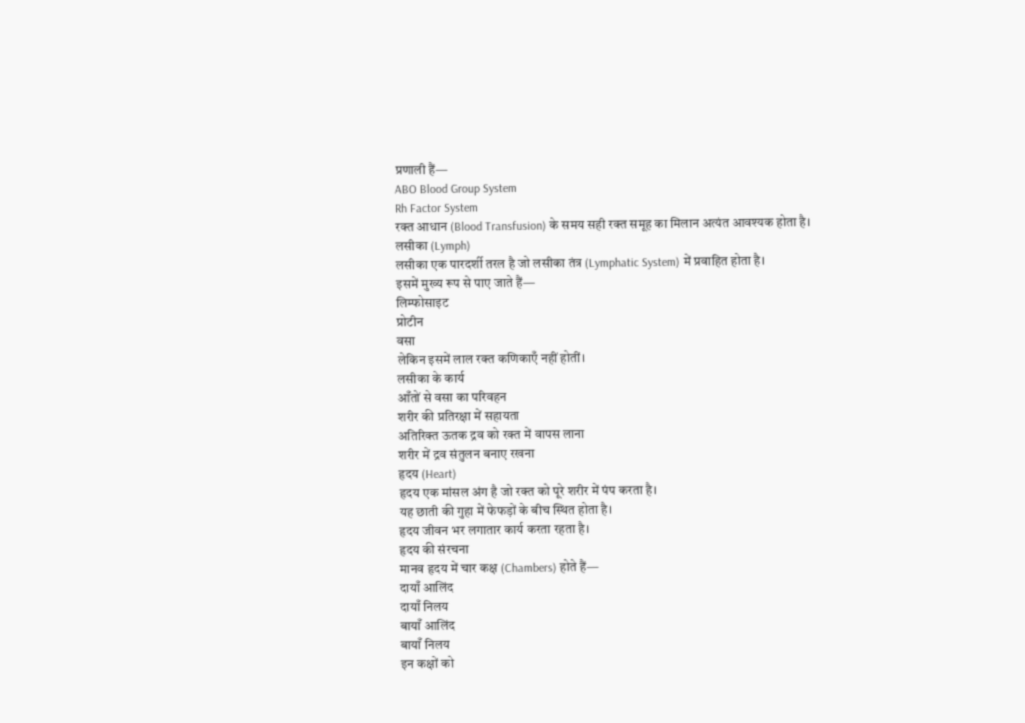प्रणाली हैं—
ABO Blood Group System
Rh Factor System
रक्त आधान (Blood Transfusion) के समय सही रक्त समूह का मिलान अत्यंत आवश्यक होता है।
लसीका (Lymph)
लसीका एक पारदर्शी तरल है जो लसीका तंत्र (Lymphatic System) में प्रवाहित होता है।
इसमें मुख्य रूप से पाए जाते हैं—
लिम्फोसाइट
प्रोटीन
वसा
लेकिन इसमें लाल रक्त कणिकाएँ नहीं होतीं।
लसीका के कार्य
आँतों से वसा का परिवहन
शरीर की प्रतिरक्षा में सहायता
अतिरिक्त ऊतक द्रव को रक्त में वापस लाना
शरीर में द्रव संतुलन बनाए रखना
हृदय (Heart)
हृदय एक मांसल अंग है जो रक्त को पूरे शरीर में पंप करता है।
यह छाती की गुहा में फेफड़ों के बीच स्थित होता है।
हृदय जीवन भर लगातार कार्य करता रहता है।
हृदय की संरचना
मानव हृदय में चार कक्ष (Chambers) होते हैं—
दायाँ आलिंद
दायाँ निलय
बायाँ आलिंद
बायाँ निलय
इन कक्षों को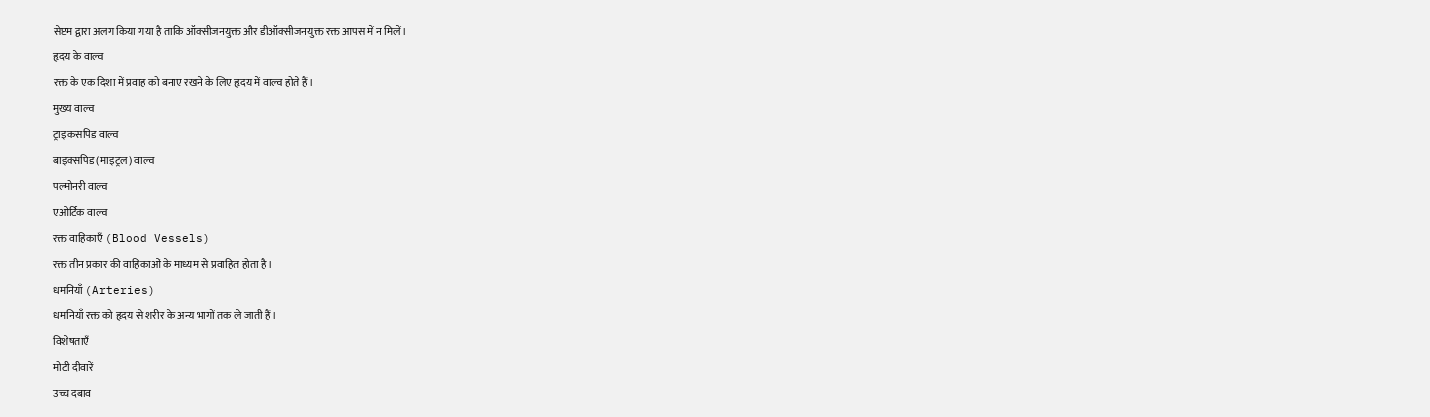सेप्टम द्वारा अलग किया गया है ताकि ऑक्सीजनयुक्त और डीऑक्सीजनयुक्त रक्त आपस में न मिलें।
हृदय के वाल्व
रक्त के एक दिशा में प्रवाह को बनाए रखने के लिए हृदय में वाल्व होते हैं।
मुख्य वाल्व
ट्राइकसपिड वाल्व
बाइक्सपिड (माइट्रल) वाल्व
पल्मोनरी वाल्व
एओर्टिक वाल्व
रक्त वाहिकाएँ (Blood Vessels)
रक्त तीन प्रकार की वाहिकाओं के माध्यम से प्रवाहित होता है।
धमनियाँ (Arteries)
धमनियाँ रक्त को हृदय से शरीर के अन्य भागों तक ले जाती हैं।
विशेषताएँ
मोटी दीवारें
उच्च दबाव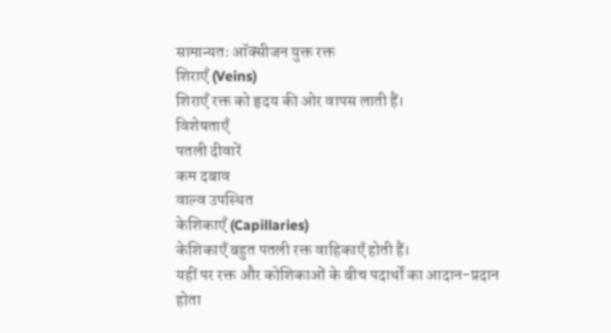सामान्यतः ऑक्सीजन युक्त रक्त
शिराएँ (Veins)
शिराएँ रक्त को हृदय की ओर वापस लाती हैं।
विशेषताएँ
पतली दीवारें
कम दबाव
वाल्व उपस्थित
केशिकाएँ (Capillaries)
केशिकाएँ बहुत पतली रक्त वाहिकाएँ होती हैं।
यहीं पर रक्त और कोशिकाओं के बीच पदार्थों का आदान-प्रदान होता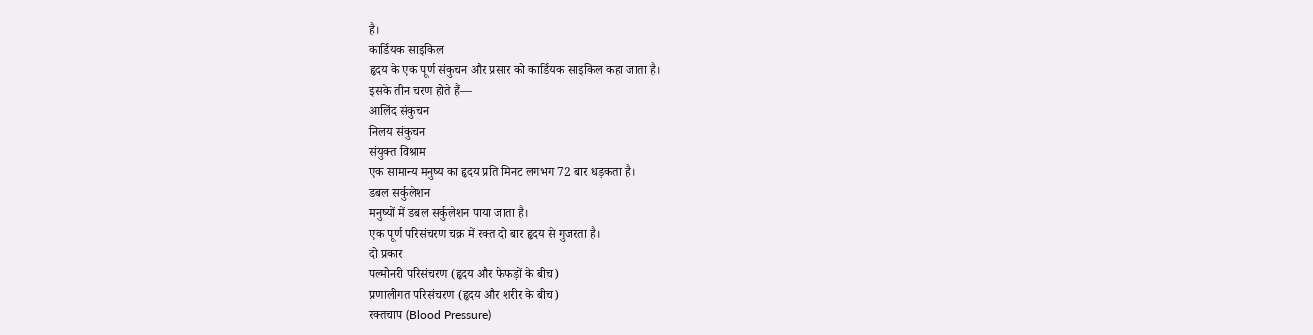है।
कार्डियक साइकिल
हृदय के एक पूर्ण संकुचन और प्रसार को कार्डियक साइकिल कहा जाता है।
इसके तीन चरण होते हैं—
आलिंद संकुचन
निलय संकुचन
संयुक्त विश्राम
एक सामान्य मनुष्य का हृदय प्रति मिनट लगभग 72 बार धड़कता है।
डबल सर्कुलेशन
मनुष्यों में डबल सर्कुलेशन पाया जाता है।
एक पूर्ण परिसंचरण चक्र में रक्त दो बार हृदय से गुजरता है।
दो प्रकार
पल्मोनरी परिसंचरण (हृदय और फेफड़ों के बीच)
प्रणालीगत परिसंचरण (हृदय और शरीर के बीच)
रक्तचाप (Blood Pressure)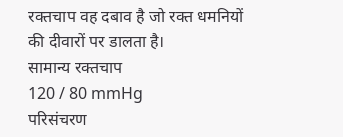रक्तचाप वह दबाव है जो रक्त धमनियों की दीवारों पर डालता है।
सामान्य रक्तचाप
120 / 80 mmHg
परिसंचरण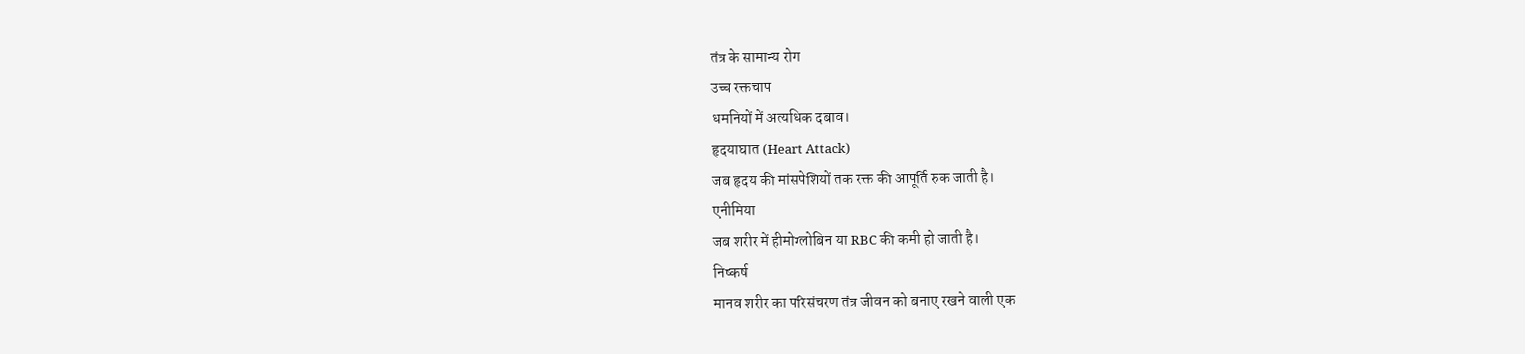तंत्र के सामान्य रोग
उच्च रक्तचाप
धमनियों में अत्यधिक दबाव।
हृदयाघात (Heart Attack)
जब हृदय की मांसपेशियों तक रक्त की आपूर्ति रुक जाती है।
एनीमिया
जब शरीर में हीमोग्लोबिन या RBC की कमी हो जाती है।
निष्कर्ष
मानव शरीर का परिसंचरण तंत्र जीवन को बनाए रखने वाली एक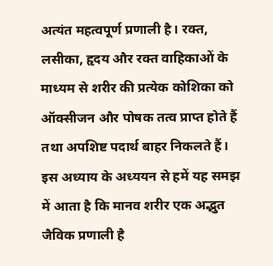अत्यंत महत्वपूर्ण प्रणाली है। रक्त, लसीका, हृदय और रक्त वाहिकाओं के माध्यम से शरीर की प्रत्येक कोशिका को ऑक्सीजन और पोषक तत्व प्राप्त होते हैं तथा अपशिष्ट पदार्थ बाहर निकलते हैं।
इस अध्याय के अध्ययन से हमें यह समझ में आता है कि मानव शरीर एक अद्भुत जैविक प्रणाली है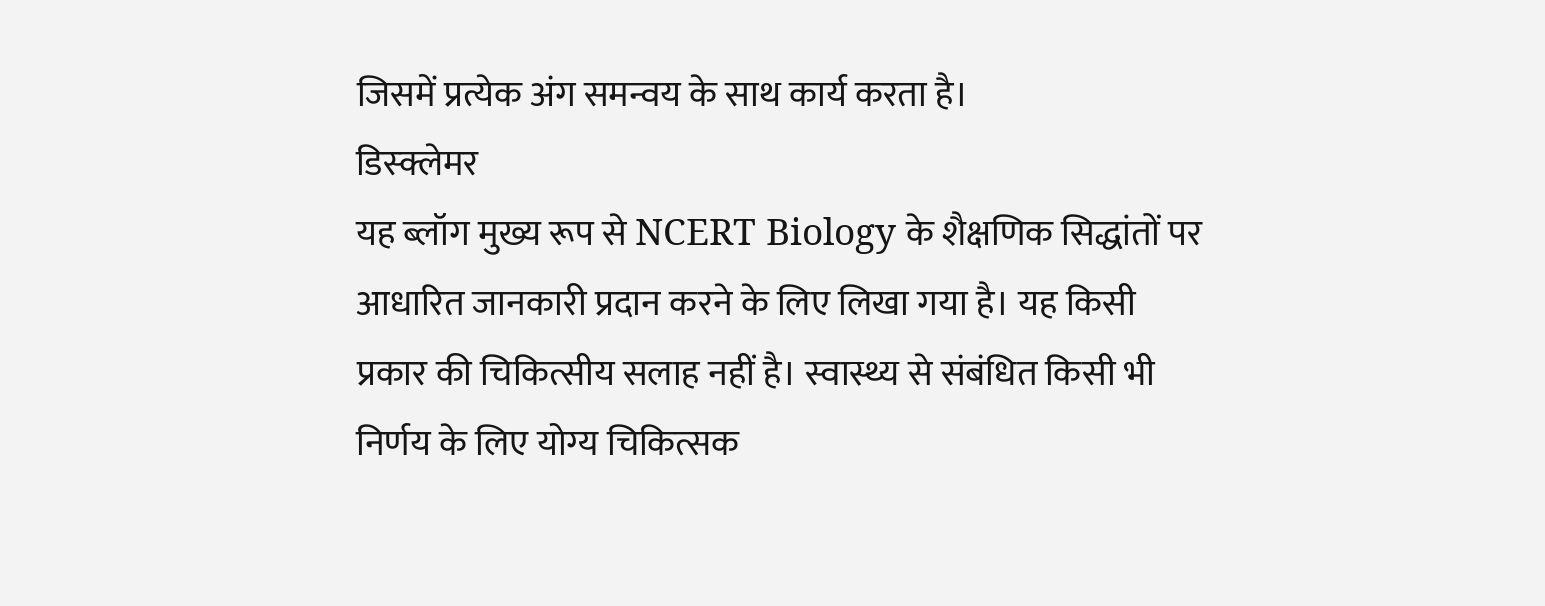जिसमें प्रत्येक अंग समन्वय के साथ कार्य करता है।
डिस्क्लेमर
यह ब्लॉग मुख्य रूप से NCERT Biology के शैक्षणिक सिद्धांतों पर आधारित जानकारी प्रदान करने के लिए लिखा गया है। यह किसी प्रकार की चिकित्सीय सलाह नहीं है। स्वास्थ्य से संबंधित किसी भी निर्णय के लिए योग्य चिकित्सक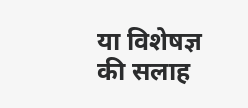या विशेषज्ञ की सलाह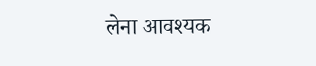लेना आवश्यक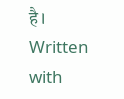है।
Written with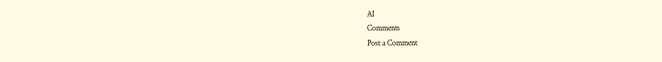AI
Comments
Post a Comment